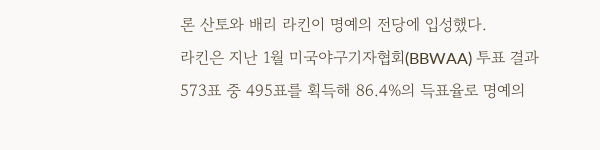론 산토와 배리 라킨이 명예의 전당에 입성했다.
라킨은 지난 1월 미국야구기자협회(BBWAA) 투표 결과 573표 중 495표를 획득해 86.4%의 득표율로 명예의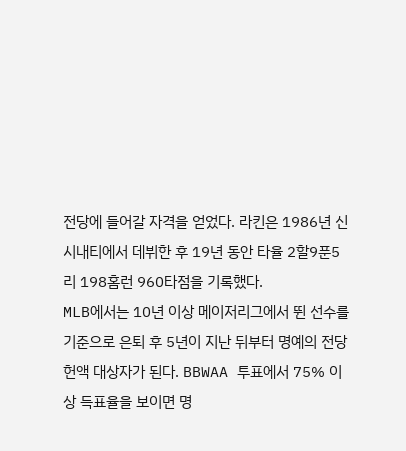전당에 들어갈 자격을 얻었다. 라킨은 1986년 신시내티에서 데뷔한 후 19년 동안 타율 2할9푼5리 198홈런 960타점을 기록했다.
MLB에서는 10년 이상 메이저리그에서 뛴 선수를 기준으로 은퇴 후 5년이 지난 뒤부터 명예의 전당 헌액 대상자가 된다. BBWAA 투표에서 75% 이상 득표율을 보이면 명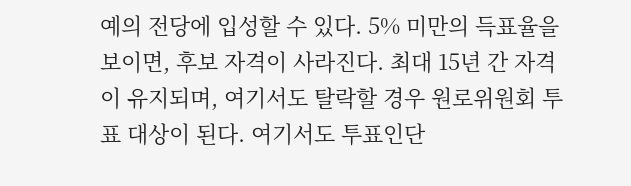예의 전당에 입성할 수 있다. 5% 미만의 득표율을 보이면, 후보 자격이 사라진다. 최대 15년 간 자격이 유지되며, 여기서도 탈락할 경우 원로위원회 투표 대상이 된다. 여기서도 투표인단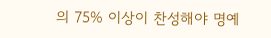의 75% 이상이 찬성해야 명예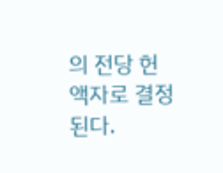의 전당 헌액자로 결정된다.